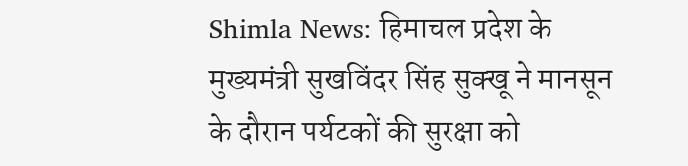Shimla News: हिमाचल प्रदेश के मुख्यमंत्री सुखविंदर सिंह सुक्खू ने मानसून के दौरान पर्यटकों की सुरक्षा को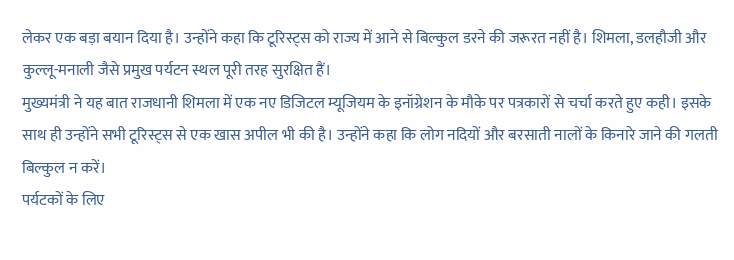लेकर एक बड़ा बयान दिया है। उन्होंने कहा कि टूरिस्ट्स को राज्य में आने से बिल्कुल डरने की जरूरत नहीं है। शिमला, डलहौजी और कुल्लू-मनाली जैसे प्रमुख पर्यटन स्थल पूरी तरह सुरक्षित हैं।
मुख्यमंत्री ने यह बात राजधानी शिमला में एक नए डिजिटल म्यूजियम के इनॉग्रेशन के मौके पर पत्रकारों से चर्चा करते हुए कही। इसके साथ ही उन्होंने सभी टूरिस्ट्स से एक खास अपील भी की है। उन्होंने कहा कि लोग नदियों और बरसाती नालों के किनारे जाने की गलती बिल्कुल न करें।
पर्यटकों के लिए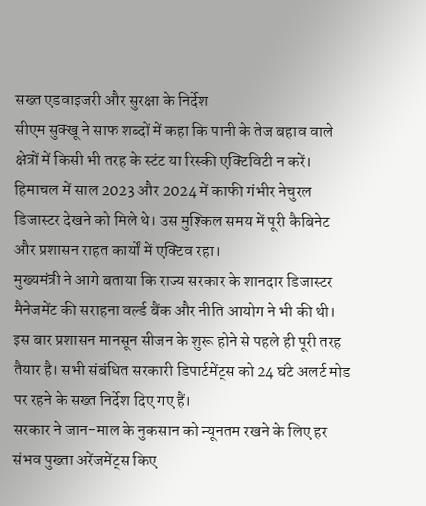सख्त एडवाइजरी और सुरक्षा के निर्देश
सीएम सुक्खू ने साफ शब्दों में कहा कि पानी के तेज बहाव वाले क्षेत्रों में किसी भी तरह के स्टंट या रिस्की एक्टिविटी न करें। हिमाचल में साल 2023 और 2024 में काफी गंभीर नेचुरल डिजास्टर देखने को मिले थे। उस मुश्किल समय में पूरी कैबिनेट और प्रशासन राहत कार्यों में एक्टिव रहा।
मुख्यमंत्री ने आगे बताया कि राज्य सरकार के शानदार डिजास्टर मैनेजमेंट की सराहना वर्ल्ड बैंक और नीति आयोग ने भी की थी। इस बार प्रशासन मानसून सीजन के शुरू होने से पहले ही पूरी तरह तैयार है। सभी संबंधित सरकारी डिपार्टमेंट्स को 24 घंटे अलर्ट मोड पर रहने के सख्त निर्देश दिए गए हैं।
सरकार ने जान-माल के नुकसान को न्यूनतम रखने के लिए हर संभव पुख्ता अरेंजमेंट्स किए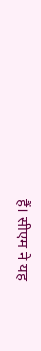हैं। सीएम ने यह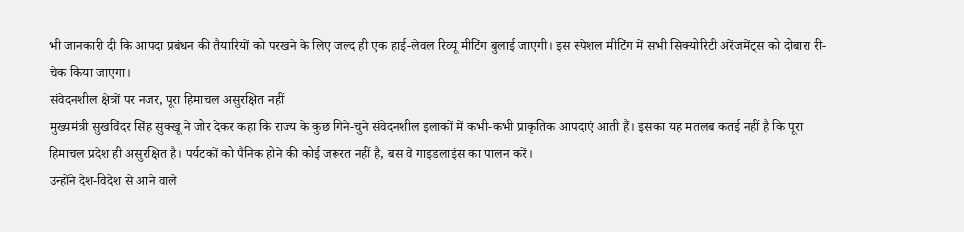भी जानकारी दी कि आपदा प्रबंधन की तैयारियों को परखने के लिए जल्द ही एक हाई-लेवल रिव्यू मीटिंग बुलाई जाएगी। इस स्पेशल मीटिंग में सभी सिक्योरिटी अरेंजमेंट्स को दोबारा री-चेक किया जाएगा।
संवेदनशील क्षेत्रों पर नजर, पूरा हिमाचल असुरक्षित नहीं
मुख्यमंत्री सुखविंदर सिंह सुक्खू ने जोर देकर कहा कि राज्य के कुछ गिने-चुने संवेदनशील इलाकों में कभी-कभी प्राकृतिक आपदाएं आती हैं। इसका यह मतलब कतई नहीं है कि पूरा हिमाचल प्रदेश ही असुरक्षित है। पर्यटकों को पैनिक होने की कोई जरूरत नहीं है, बस वे गाइडलाइंस का पालन करें।
उन्होंने देश-विदेश से आने वाले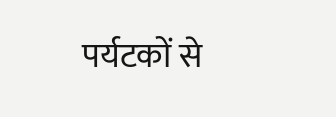पर्यटकों से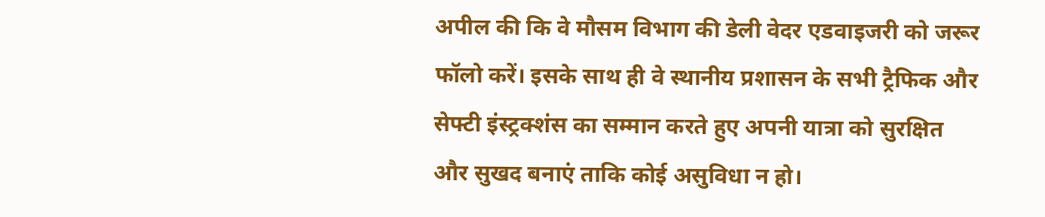अपील की कि वे मौसम विभाग की डेली वेदर एडवाइजरी को जरूर फॉलो करें। इसके साथ ही वे स्थानीय प्रशासन के सभी ट्रैफिक और सेफ्टी इंस्ट्रक्शंस का सम्मान करते हुए अपनी यात्रा को सुरक्षित और सुखद बनाएं ताकि कोई असुविधा न हो।